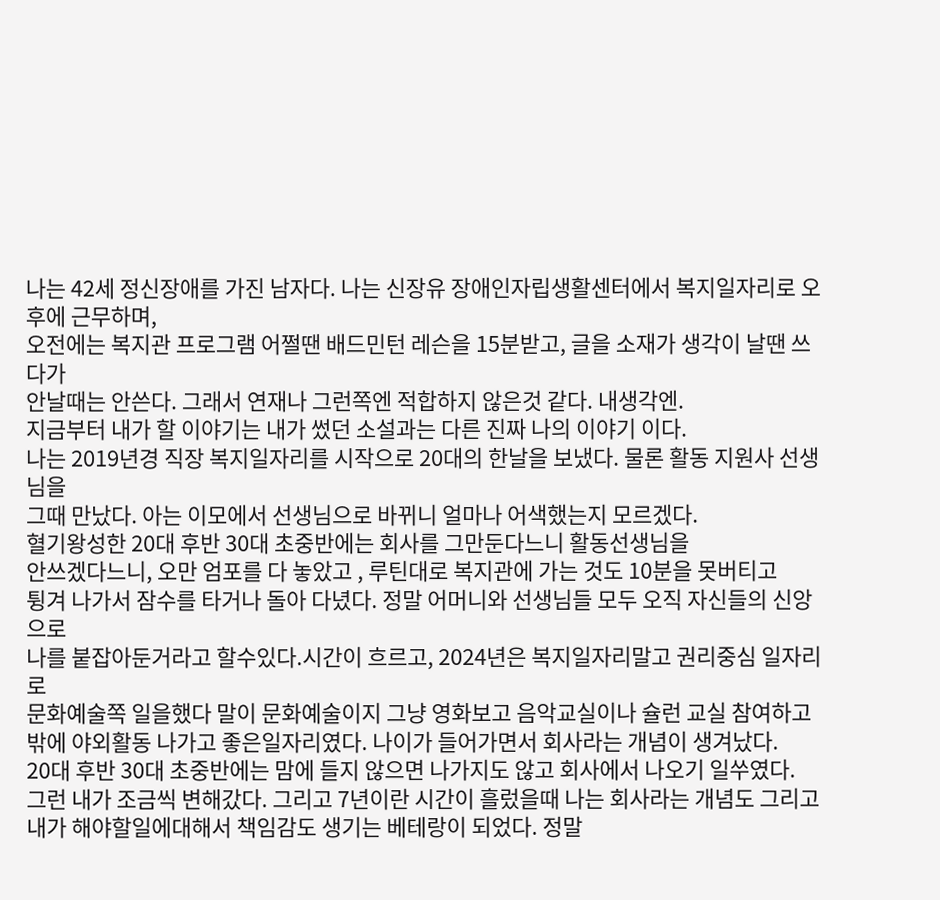나는 42세 정신장애를 가진 남자다. 나는 신장유 장애인자립생활센터에서 복지일자리로 오후에 근무하며,
오전에는 복지관 프로그램 어쩔땐 배드민턴 레슨을 15분받고, 글을 소재가 생각이 날땐 쓰다가
안날때는 안쓴다. 그래서 연재나 그런쪽엔 적합하지 않은것 같다. 내생각엔.
지금부터 내가 할 이야기는 내가 썼던 소설과는 다른 진짜 나의 이야기 이다.
나는 2019년경 직장 복지일자리를 시작으로 20대의 한날을 보냈다. 물론 활동 지원사 선생님을
그때 만났다. 아는 이모에서 선생님으로 바뀌니 얼마나 어색했는지 모르겠다.
혈기왕성한 20대 후반 30대 초중반에는 회사를 그만둔다느니 활동선생님을
안쓰겠다느니, 오만 엄포를 다 놓았고 , 루틴대로 복지관에 가는 것도 10분을 못버티고
튕겨 나가서 잠수를 타거나 돌아 다녔다. 정말 어머니와 선생님들 모두 오직 자신들의 신앙으로
나를 붙잡아둔거라고 할수있다.시간이 흐르고, 2024년은 복지일자리말고 권리중심 일자리로
문화예술쪽 일을했다 말이 문화예술이지 그냥 영화보고 음악교실이나 슐런 교실 참여하고
밖에 야외활동 나가고 좋은일자리였다. 나이가 들어가면서 회사라는 개념이 생겨났다.
20대 후반 30대 초중반에는 맘에 들지 않으면 나가지도 않고 회사에서 나오기 일쑤였다.
그런 내가 조금씩 변해갔다. 그리고 7년이란 시간이 흘렀을때 나는 회사라는 개념도 그리고
내가 해야할일에대해서 책임감도 생기는 베테랑이 되었다. 정말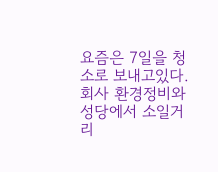요즘은 7일을 청소로 보내고있다.
회사 환경정비와 성당에서 소일거리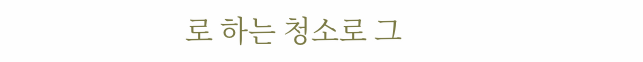로 하는 청소로 그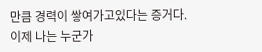만큼 경력이 쌓여가고있다는 증거다.
이제 나는 누군가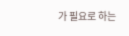가 필요로 하는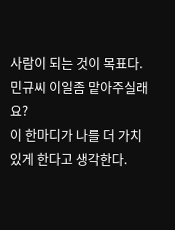사람이 되는 것이 목표다. 민규씨 이일좀 맡아주실래요?
이 한마디가 나를 더 가치있게 한다고 생각한다.